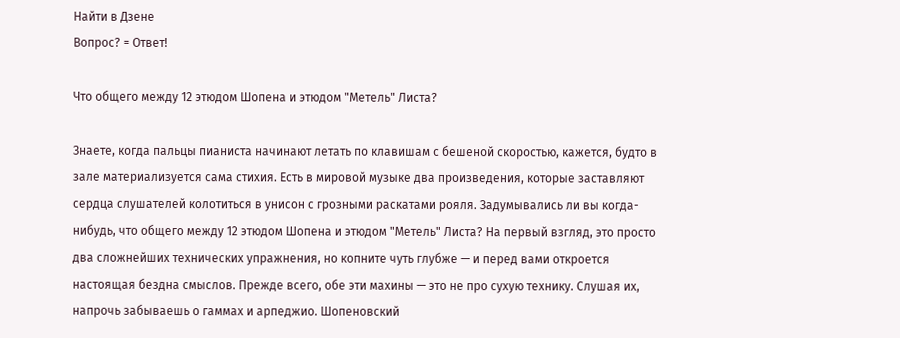Найти в Дзене
Вопрос? = Ответ!

Что общего между 12 этюдом Шопена и этюдом "Метель" Листа?

Знаете, когда пальцы пианиста начинают летать по клавишам с бешеной скоростью, кажется, будто в зале материализуется сама стихия. Есть в мировой музыке два произведения, которые заставляют сердца слушателей колотиться в унисон с грозными раскатами рояля. Задумывались ли вы когда-нибудь, что общего между 12 этюдом Шопена и этюдом "Метель" Листа? На первый взгляд, это просто два сложнейших технических упражнения, но копните чуть глубже — и перед вами откроется настоящая бездна смыслов. Прежде всего, обе эти махины — это не про сухую технику. Слушая их, напрочь забываешь о гаммах и арпеджио. Шопеновский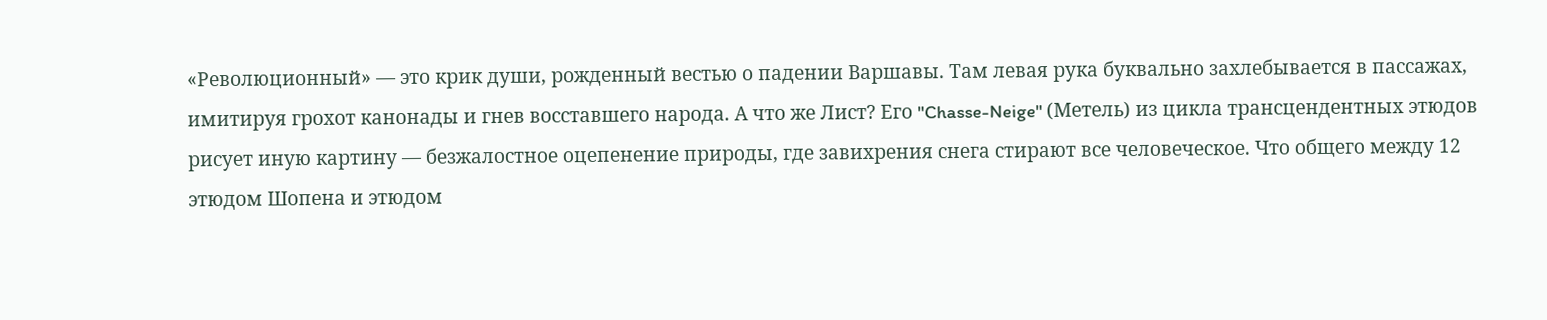«Революционный» — это крик души, рожденный вестью о падении Варшавы. Там левая рука буквально захлебывается в пассажах, имитируя грохот канонады и гнев восставшего народа. А что же Лист? Его "Chasse-Neige" (Метель) из цикла трансцендентных этюдов рисует иную картину — безжалостное оцепенение природы, где завихрения снега стирают все человеческое. Что общего между 12 этюдом Шопена и этюдом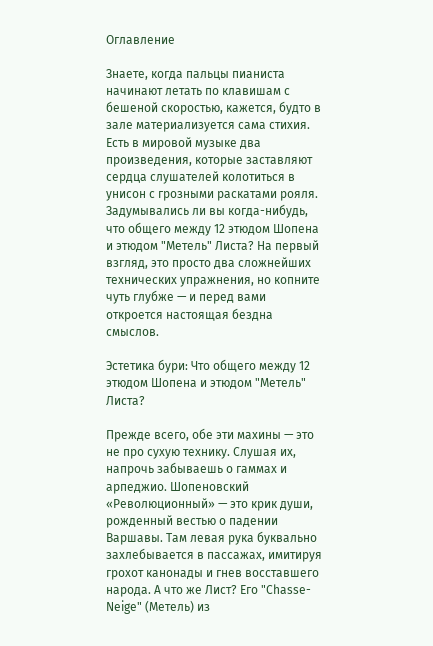Оглавление

Знаете, когда пальцы пианиста начинают летать по клавишам с бешеной скоростью, кажется, будто в зале материализуется сама стихия. Есть в мировой музыке два произведения, которые заставляют сердца слушателей колотиться в унисон с грозными раскатами рояля. Задумывались ли вы когда-нибудь, что общего между 12 этюдом Шопена и этюдом "Метель" Листа? На первый взгляд, это просто два сложнейших технических упражнения, но копните чуть глубже — и перед вами откроется настоящая бездна смыслов.

Эстетика бури: Что общего между 12 этюдом Шопена и этюдом "Метель" Листа?

Прежде всего, обе эти махины — это не про сухую технику. Слушая их, напрочь забываешь о гаммах и арпеджио. Шопеновский «Революционный» — это крик души, рожденный вестью о падении Варшавы. Там левая рука буквально захлебывается в пассажах, имитируя грохот канонады и гнев восставшего народа. А что же Лист? Его "Chasse-Neige" (Метель) из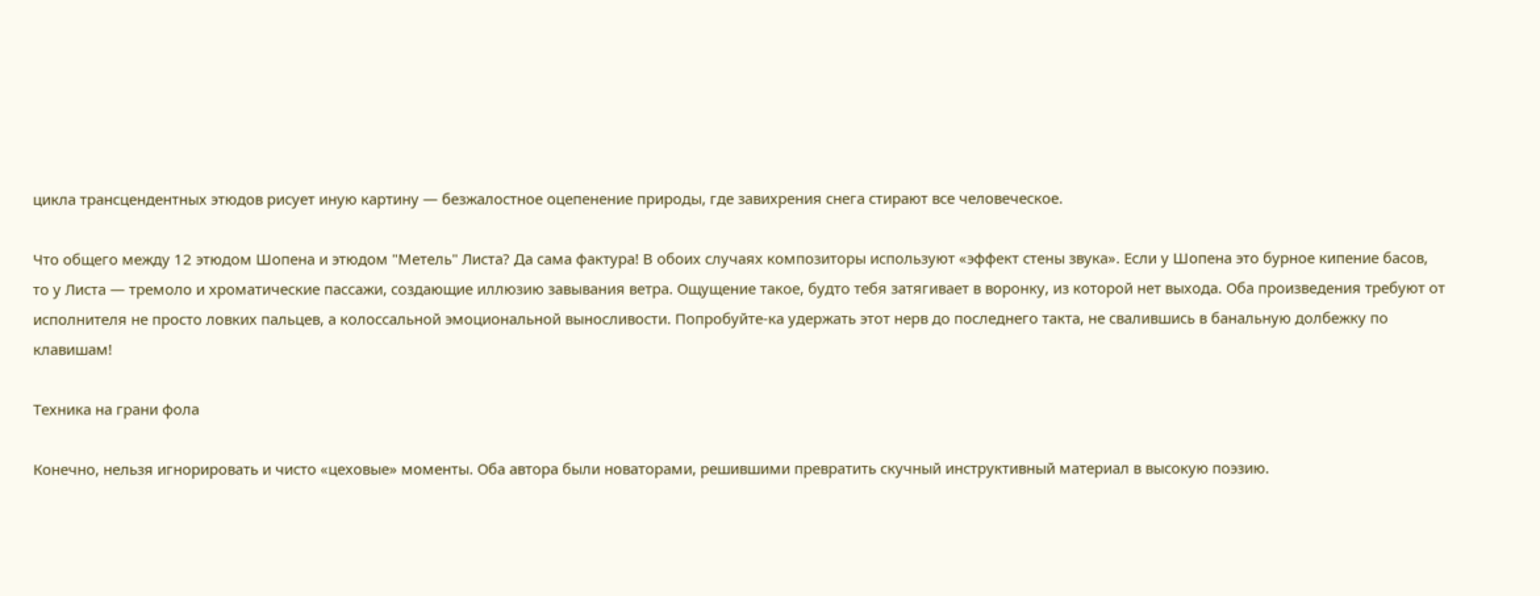цикла трансцендентных этюдов рисует иную картину — безжалостное оцепенение природы, где завихрения снега стирают все человеческое.

Что общего между 12 этюдом Шопена и этюдом "Метель" Листа? Да сама фактура! В обоих случаях композиторы используют «эффект стены звука». Если у Шопена это бурное кипение басов, то у Листа — тремоло и хроматические пассажи, создающие иллюзию завывания ветра. Ощущение такое, будто тебя затягивает в воронку, из которой нет выхода. Оба произведения требуют от исполнителя не просто ловких пальцев, а колоссальной эмоциональной выносливости. Попробуйте-ка удержать этот нерв до последнего такта, не свалившись в банальную долбежку по клавишам!

Техника на грани фола

Конечно, нельзя игнорировать и чисто «цеховые» моменты. Оба автора были новаторами, решившими превратить скучный инструктивный материал в высокую поэзию.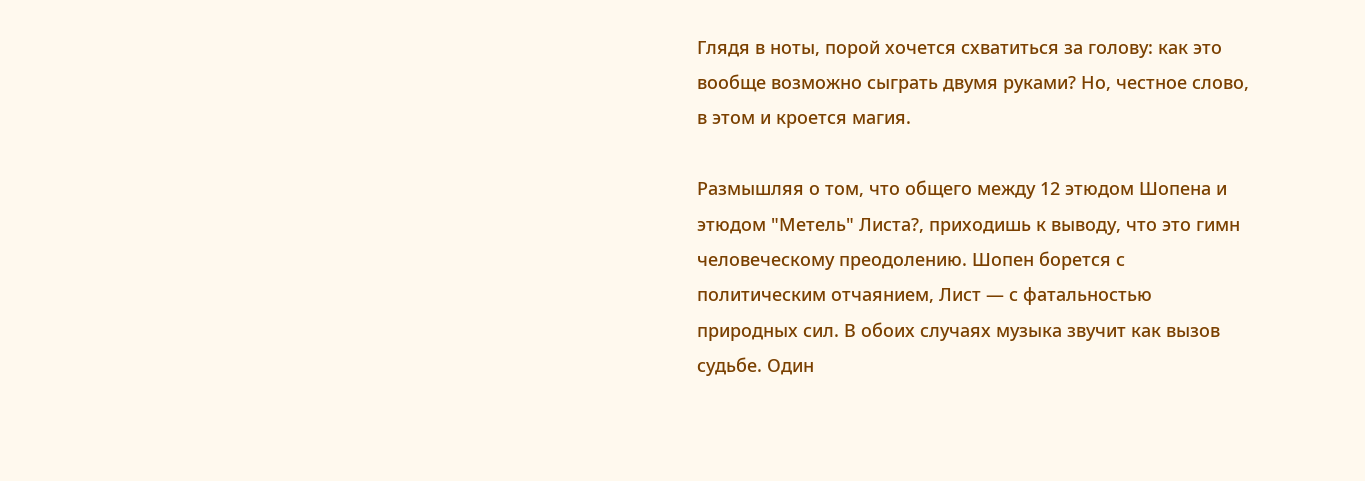Глядя в ноты, порой хочется схватиться за голову: как это вообще возможно сыграть двумя руками? Но, честное слово, в этом и кроется магия.

Размышляя о том, что общего между 12 этюдом Шопена и этюдом "Метель" Листа?, приходишь к выводу, что это гимн человеческому преодолению. Шопен борется с политическим отчаянием, Лист — с фатальностью природных сил. В обоих случаях музыка звучит как вызов судьбе. Один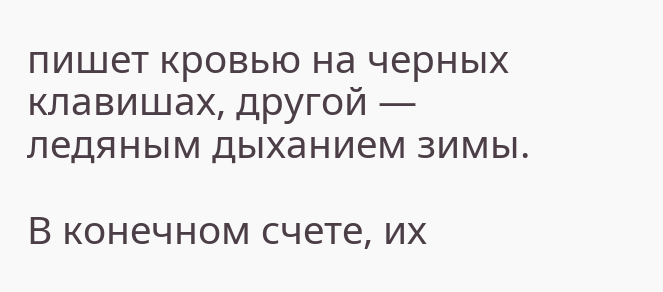пишет кровью на черных клавишах, другой — ледяным дыханием зимы.

В конечном счете, их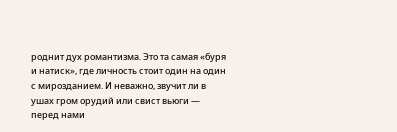роднит дух романтизма. Это та самая «буря и натиск», где личность стоит один на один с мирозданием. И неважно, звучит ли в ушах гром орудий или свист вьюги — перед нами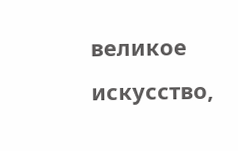великое искусство,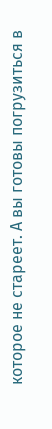которое не стареет. А вы готовы погрузиться в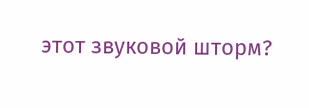этот звуковой шторм?